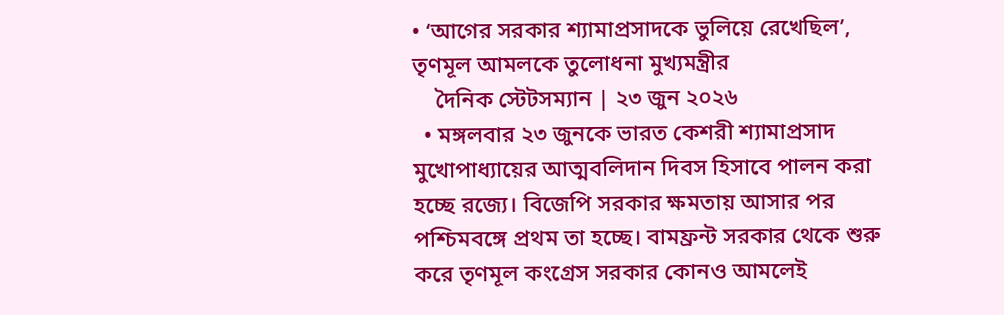• ‘আগের সরকার শ্যামাপ্রসাদকে ভুলিয়ে রেখেছিল’, তৃণমূল আমলকে তুলোধনা মুখ্যমন্ত্রীর
    দৈনিক স্টেটসম্যান | ২৩ জুন ২০২৬
  • মঙ্গলবার ২৩ জুনকে ভারত কেশরী শ্যামাপ্রসাদ মুখোপাধ্যায়ের আত্মবলিদান দিবস হিসাবে পালন করা হচ্ছে রজ্যে। বিজেপি সরকার ক্ষমতায় আসার পর পশ্চিমবঙ্গে প্রথম তা হচ্ছে। বামফ্রন্ট সরকার থেকে শুরু করে তৃণমূল কংগ্রেস সরকার কোনও আমলেই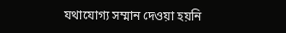যথাযোগ্য সম্মান দেওয়া হয়নি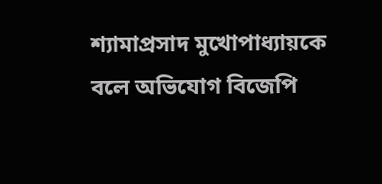শ্যামাপ্রসাদ মুখোপাধ্যায়কে বলে অভিযোগ বিজেপি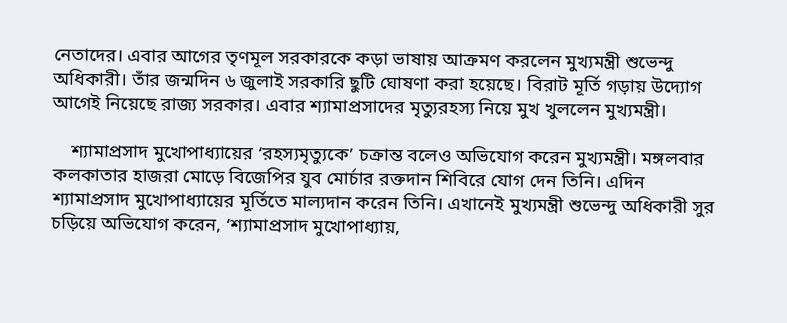নেতাদের। এবার আগের তৃণমূল সরকারকে কড়া ভাষায় আক্রমণ করলেন মুখ্যমন্ত্রী শুভেন্দু অধিকারী। তাঁর জন্মদিন ৬ জুলাই সরকারি ছুটি ঘোষণা করা হয়েছে। বিরাট মূর্তি গড়ায় উদ্যোগ আগেই নিয়েছে রাজ্য সরকার। এবার শ্যামাপ্রসাদের মৃত্যুরহস্য নিয়ে মুখ খুললেন মুখ্যমন্ত্রী।

    শ্যামাপ্রসাদ মুখোপাধ্যায়ের ‘রহস্যমৃত্যুকে’ চক্রান্ত বলেও অভিযোগ করেন মুখ্যমন্ত্রী। মঙ্গলবার কলকাতার হাজরা মোড়ে বিজেপির যুব মোর্চার রক্তদান শিবিরে যোগ দেন তিনি। এদিন শ্যামাপ্রসাদ মুখোপাধ্যায়ের মূর্তিতে মাল্যদান করেন তিনি। এখানেই মুখ্যমন্ত্রী শুভেন্দু অধিকারী সুর চড়িয়ে অভিযোগ করেন, ‘শ্যামাপ্রসাদ মুখোপাধ্যায়,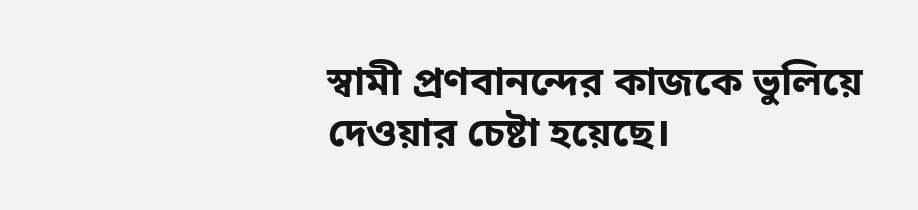স্বামী প্রণবানন্দের কাজকে ভুলিয়ে দেওয়ার চেষ্টা হয়েছে।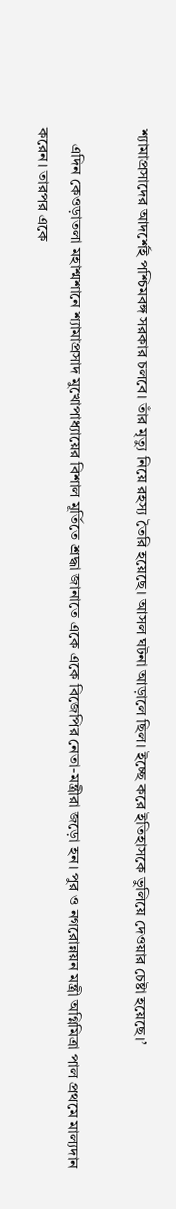শ্যামাপ্রসাদের আদর্শেই পশ্চিমবঙ্গ সরকার চলবে। তাঁর মৃত্যু নিয়ে রহস্য তৈরি হয়েছে। আসল ঘটনা আড়ালে ছিল। ইচ্ছে করে ইতিহাসকে ভুলিয়ে দেওয়ার চেষ্টা হয়েছে।’

    এদিন কেওড়াতলা মহাশ্মশানে শ্যামাপ্রসাদ মুখোপাধ্যায়ের বিশাল মূর্তিতে শ্রদ্ধা জানাতে একে একে বিজেপির নেতা-মন্ত্রীরা জড়ো হন। পুর ও নগরোন্নয়ন মন্ত্রী অগ্নিমিত্রা পাল প্রথমে মাল্যদান করেন। তারপর একে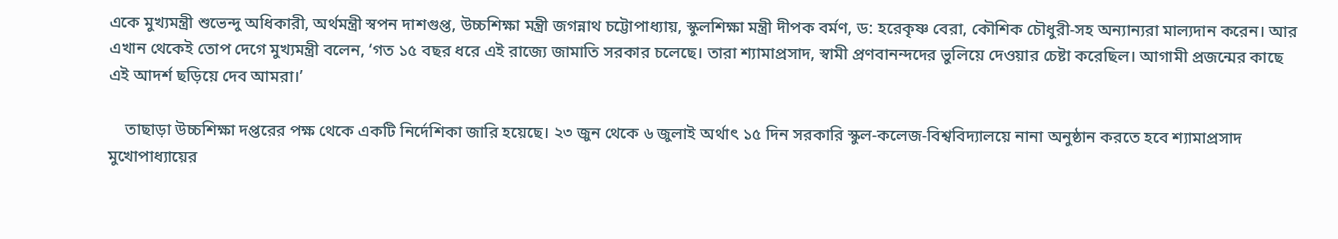একে মুখ্যমন্ত্রী শুভেন্দু অধিকারী, অর্থমন্ত্রী স্বপন দাশগুপ্ত, উচ্চশিক্ষা মন্ত্রী জগন্নাথ চট্টোপাধ্যায়, স্কুলশিক্ষা মন্ত্রী দীপক বর্মণ, ড: হরেকৃষ্ণ বেরা, কৌশিক চৌধুরী-সহ অন্যান্যরা মাল্যদান করেন। আর এখান থেকেই তোপ দেগে মুখ্যমন্ত্রী বলেন, ‘গত ১৫ বছর ধরে এই রাজ্যে জামাতি সরকার চলেছে। তারা শ্যামাপ্রসাদ, স্বামী প্রণবানন্দদের ভুলিয়ে দেওয়ার চেষ্টা করেছিল। আগামী প্রজন্মের কাছে এই আদর্শ ছড়িয়ে দেব আমরা।’

    তাছাড়া উচ্চশিক্ষা দপ্তরের পক্ষ থেকে একটি নির্দেশিকা জারি হয়েছে। ২৩ জুন থেকে ৬ জুলাই অর্থাৎ ১৫ দিন সরকারি স্কুল-কলেজ-বিশ্ববিদ্যালয়ে নানা অনুষ্ঠান করতে হবে শ্যামাপ্রসাদ মুখোপাধ্যায়ের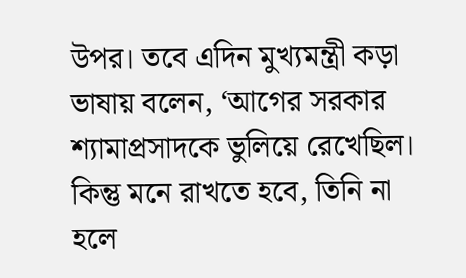উপর। তবে এদিন মুখ্যমন্ত্রী কড়া ভাষায় বলেন, ‘আগের সরকার শ্যামাপ্রসাদকে ভুলিয়ে রেখেছিল। কিন্তু মনে রাখতে হবে, তিনি না হলে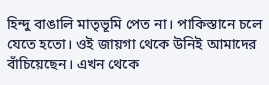হিন্দু বাঙালি মাতৃভূমি পেত না। পাকিস্তানে চলে যেতে হতো। ওই জায়গা থেকে উনিই আমাদের বাঁচিয়েছেন। এখন থেকে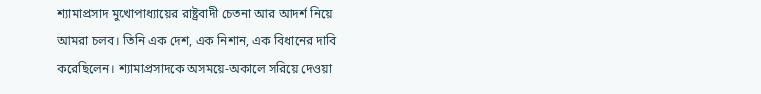শ্যামাপ্রসাদ মুখোপাধ্যায়ের রাষ্ট্রবাদী চেতনা আর আদর্শ নিয়ে আমরা চলব। তিনি এক দেশ, এক নিশান, এক বিধানের দাবি করেছিলেন। শ্যামাপ্রসাদকে অসময়ে-অকালে সরিয়ে দেওয়া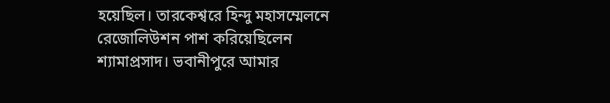হয়েছিল। তারকেশ্বরে হিন্দু মহাসম্মেলনে রেজোলিউশন পাশ করিয়েছিলেন শ্যামাপ্রসাদ। ভবানীপুরে আমার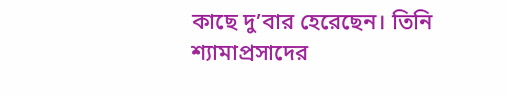কাছে দু’বার হেরেছেন। তিনি শ্যামাপ্রসাদের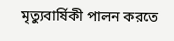মৃত্যুবার্ষিকী পালন করতে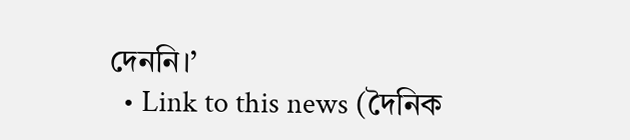দেননি।’
  • Link to this news (দৈনিক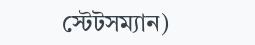স্টেটসম্যান)